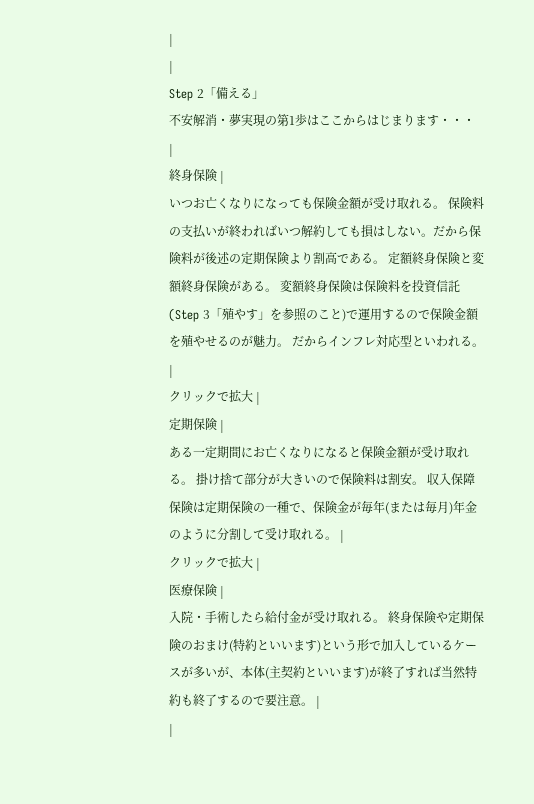|
|
Step 2「備える」
不安解消・夢実現の第1歩はここからはじまります・・・
|
終身保険 |
いつお亡くなりになっても保険金額が受け取れる。 保険料の支払いが終わればいつ解約しても損はしない。だから保険料が後述の定期保険より割高である。 定額終身保険と変額終身保険がある。 変額終身保険は保険料を投資信託(Step 3「殖やす」を参照のこと)で運用するので保険金額を殖やせるのが魅力。 だからインフレ対応型といわれる。 |
クリックで拡大 |
定期保険 |
ある一定期間にお亡くなりになると保険金額が受け取れる。 掛け捨て部分が大きいので保険料は割安。 収入保障保険は定期保険の一種で、保険金が毎年(または毎月)年金のように分割して受け取れる。 |
クリックで拡大 |
医療保険 |
入院・手術したら給付金が受け取れる。 終身保険や定期保険のおまけ(特約といいます)という形で加入しているケースが多いが、本体(主契約といいます)が終了すれば当然特約も終了するので要注意。 |
|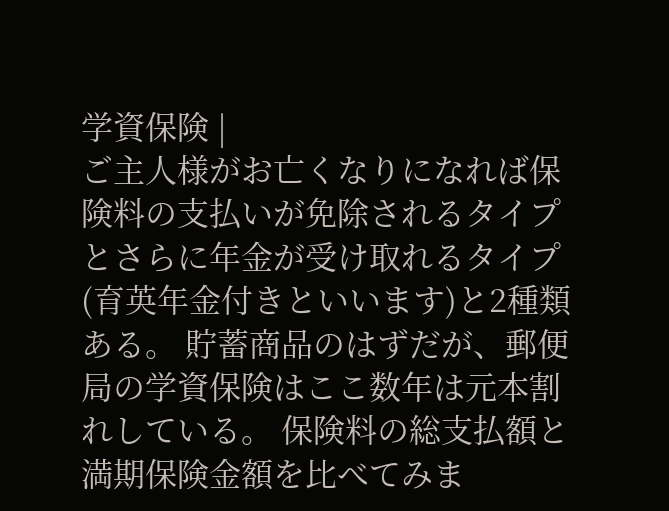学資保険 |
ご主人様がお亡くなりになれば保険料の支払いが免除されるタイプとさらに年金が受け取れるタイプ(育英年金付きといいます)と2種類ある。 貯蓄商品のはずだが、郵便局の学資保険はここ数年は元本割れしている。 保険料の総支払額と満期保険金額を比べてみま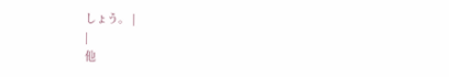しょう。 |
|
他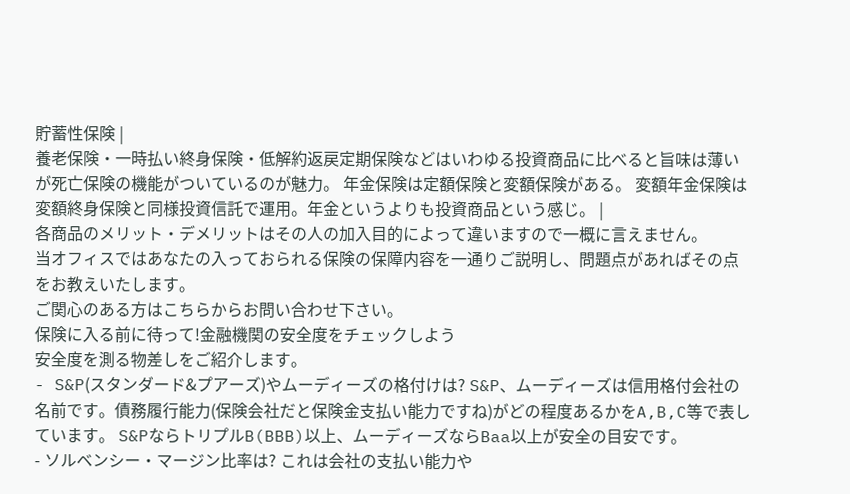貯蓄性保険 |
養老保険・一時払い終身保険・低解約返戻定期保険などはいわゆる投資商品に比べると旨味は薄いが死亡保険の機能がついているのが魅力。 年金保険は定額保険と変額保険がある。 変額年金保険は変額終身保険と同様投資信託で運用。年金というよりも投資商品という感じ。 |
各商品のメリット・デメリットはその人の加入目的によって違いますので一概に言えません。
当オフィスではあなたの入っておられる保険の保障内容を一通りご説明し、問題点があればその点をお教えいたします。
ご関心のある方はこちらからお問い合わせ下さい。
保険に入る前に待って!金融機関の安全度をチェックしよう
安全度を測る物差しをご紹介します。
- S&P(スタンダード&プアーズ)やムーディーズの格付けは? S&P、ムーディーズは信用格付会社の名前です。債務履行能力(保険会社だと保険金支払い能力ですね)がどの程度あるかをA,B,C等で表しています。 S&PならトリプルB(BBB)以上、ムーディーズならBaa以上が安全の目安です。
- ソルベンシー・マージン比率は? これは会社の支払い能力や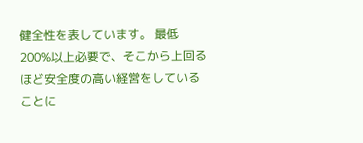健全性を表しています。 最低200%以上必要で、そこから上回るほど安全度の高い経営をしていることに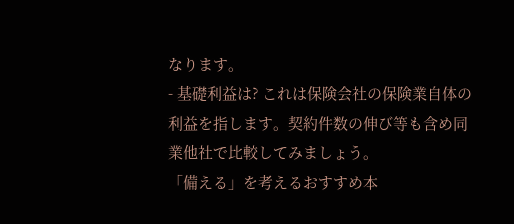なります。
- 基礎利益は? これは保険会社の保険業自体の利益を指します。契約件数の伸び等も含め同業他社で比較してみましょう。
「備える」を考えるおすすめ本